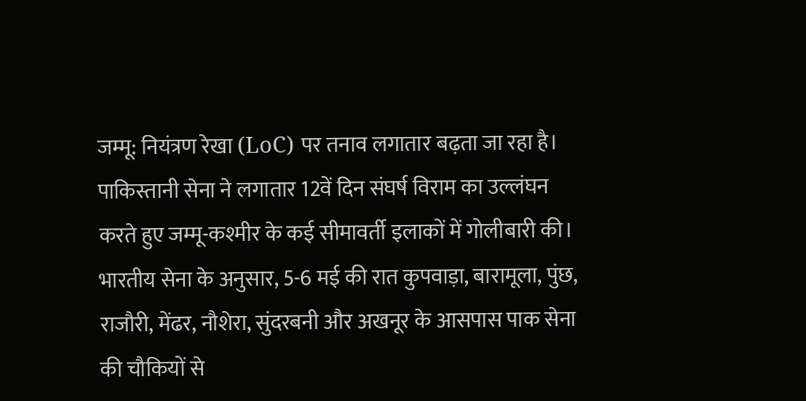जम्मू: नियंत्रण रेखा (LoC) पर तनाव लगातार बढ़ता जा रहा है। पाकिस्तानी सेना ने लगातार 12वें दिन संघर्ष विराम का उल्लंघन करते हुए जम्मू-कश्मीर के कई सीमावर्ती इलाकों में गोलीबारी की। भारतीय सेना के अनुसार, 5-6 मई की रात कुपवाड़ा, बारामूला, पुंछ, राजौरी, मेंढर, नौशेरा, सुंदरबनी और अखनूर के आसपास पाक सेना की चौकियों से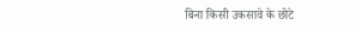बिना किसी उकसावे के छोटे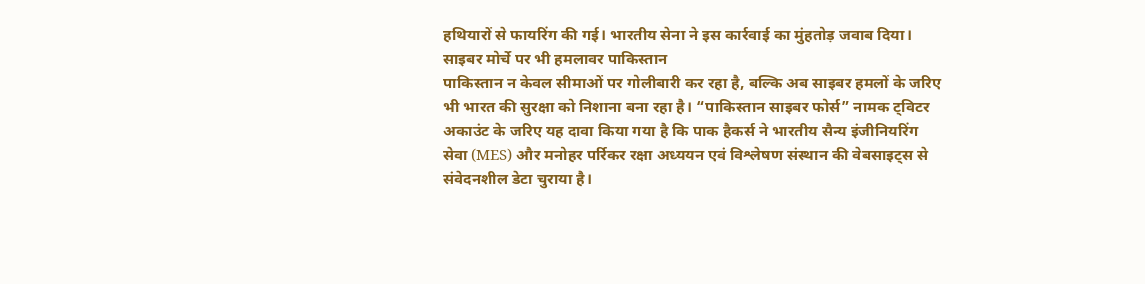हथियारों से फायरिंग की गई। भारतीय सेना ने इस कार्रवाई का मुंहतोड़ जवाब दिया।
साइबर मोर्चे पर भी हमलावर पाकिस्तान
पाकिस्तान न केवल सीमाओं पर गोलीबारी कर रहा है, बल्कि अब साइबर हमलों के जरिए भी भारत की सुरक्षा को निशाना बना रहा है। “पाकिस्तान साइबर फोर्स” नामक ट्विटर अकाउंट के जरिए यह दावा किया गया है कि पाक हैकर्स ने भारतीय सैन्य इंजीनियरिंग सेवा (MES) और मनोहर पर्रिकर रक्षा अध्ययन एवं विश्लेषण संस्थान की वेबसाइट्स से संवेदनशील डेटा चुराया है।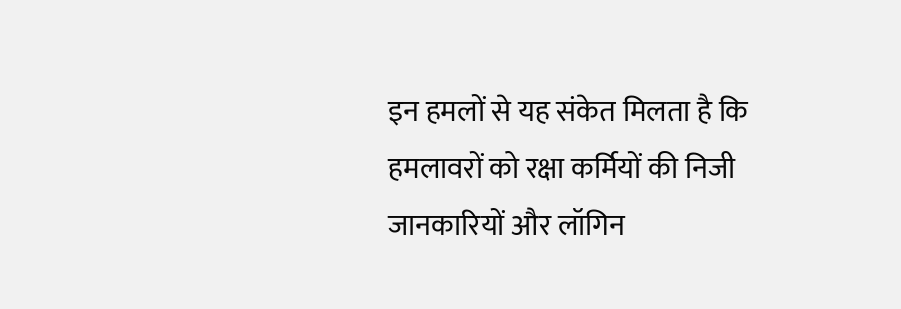इन हमलों से यह संकेत मिलता है कि हमलावरों को रक्षा कर्मियों की निजी जानकारियों और लॉगिन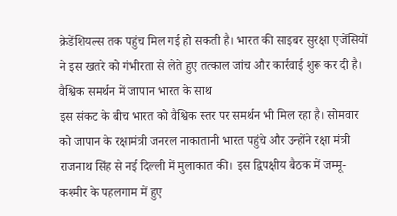क्रेडेंशियल्स तक पहुंच मिल गई हो सकती है। भारत की साइबर सुरक्षा एजेंसियों ने इस खतरे को गंभीरता से लेते हुए तत्काल जांच और कार्रवाई शुरू कर दी है।
वैश्विक समर्थन में जापान भारत के साथ
इस संकट के बीच भारत को वैश्विक स्तर पर समर्थन भी मिल रहा है। सोमवार को जापान के रक्षामंत्री जनरल नाकातानी भारत पहुंचे और उन्होंने रक्षा मंत्री राजनाथ सिंह से नई दिल्ली में मुलाकात की। इस द्विपक्षीय बैठक में जम्मू-कश्मीर के पहलगाम में हुए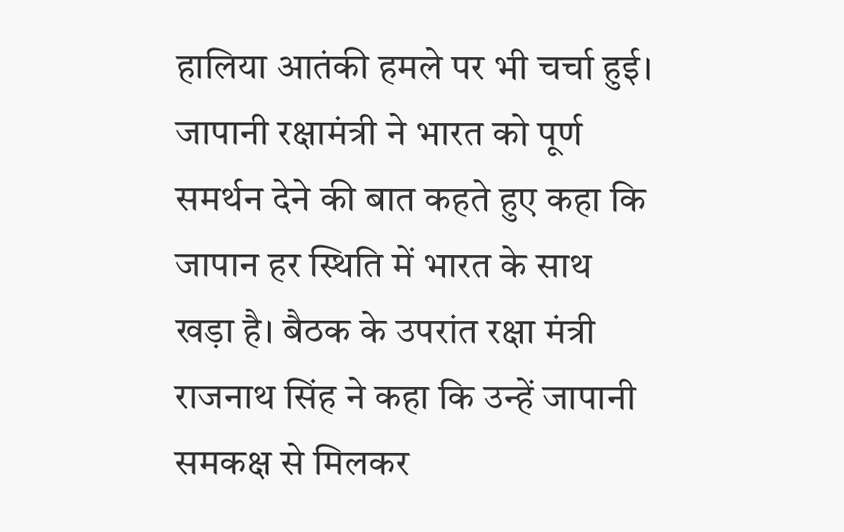हालिया आतंकी हमले पर भी चर्चा हुई।
जापानी रक्षामंत्री ने भारत को पूर्ण समर्थन देने की बात कहते हुए कहा कि जापान हर स्थिति में भारत के साथ खड़ा है। बैठक के उपरांत रक्षा मंत्री राजनाथ सिंह ने कहा कि उन्हें जापानी समकक्ष से मिलकर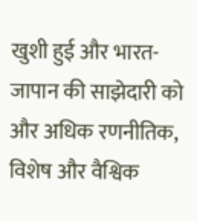खुशी हुई और भारत-जापान की साझेदारी को और अधिक रणनीतिक, विशेष और वैश्विक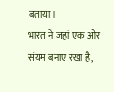बताया।
भारत ने जहां एक ओर संयम बनाए रखा है,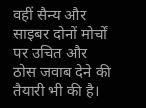वहीं सैन्य और साइबर दोनों मोर्चों पर उचित और ठोस जवाब देने की तैयारी भी की है।